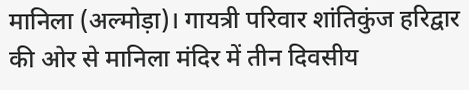मानिला (अल्मोड़ा)। गायत्री परिवार शांतिकुंज हरिद्वार की ओर से मानिला मंदिर में तीन दिवसीय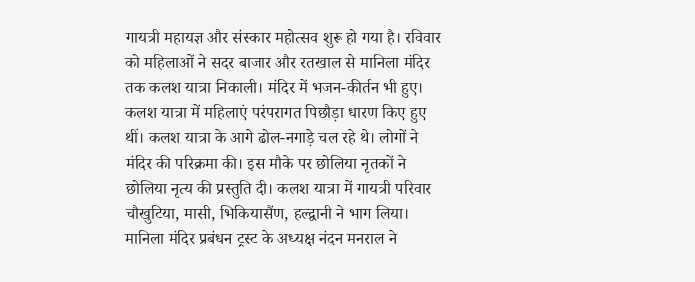गायत्री महायज्ञ और संस्कार महोत्सव शुरू हो गया है। रविवार को महिलाओं ने सदर बाजार और रतखाल से मानिला मंदिर तक कलश यात्रा निकाली। मंदिर में भजन-कीर्तन भी हुए।
कलश यात्रा में महिलाएं परंपरागत पिछौड़ा धारण किए हुए थीं। कलश यात्रा के आगे ढोल-नगाड़े चल रहे थे। लोगों ने मंदिर की परिक्रमा की। इस मौके पर छोलिया नृतकों ने छोलिया नृत्य की प्रस्तुति दी। कलश यात्रा में गायत्री परिवार चौखुटिया, मासी, भिकियासैंण, हल्द्वानी ने भाग लिया।
मानिला मंदिर प्रबंधन ट्रस्ट के अध्यक्ष नंदन मनराल ने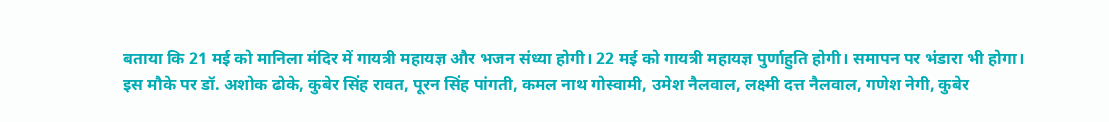बताया कि 21 मई को मानिला मंदिर में गायत्री महायज्ञ और भजन संध्या होगी। 22 मई को गायत्री महायज्ञ पुर्णाहुति होगी। समापन पर भंडारा भी होगा।
इस मौके पर डॉ. अशोक ढोके, कुबेर सिंह रावत, पूरन सिंह पांगती, कमल नाथ गोस्वामी, उमेश नैलवाल, लक्ष्मी दत्त नैलवाल, गणेश नेगी, कुबेर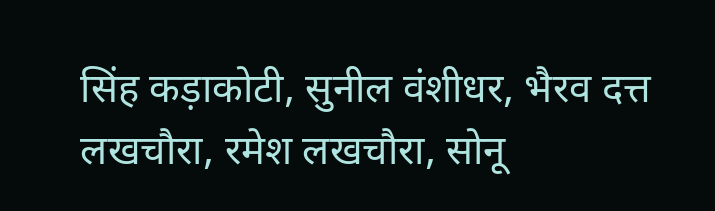सिंह कड़ाकोटी, सुनील वंशीधर, भैरव दत्त लखचौरा, रमेश लखचौरा, सोनू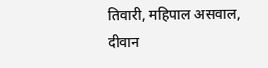तिवारी, महिपाल असवाल, दीवान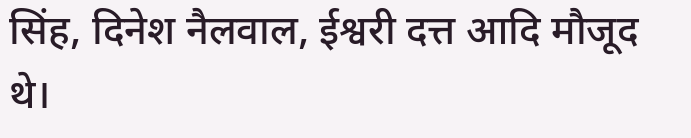सिंह, दिनेश नैलवाल, ईश्वरी दत्त आदि मौजूद थे।